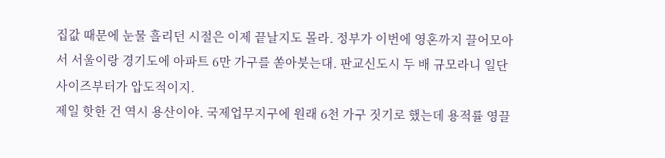집값 때문에 눈물 흘리던 시절은 이제 끝날지도 몰라. 정부가 이번에 영혼까지 끌어모아서 서울이랑 경기도에 아파트 6만 가구를 쏟아붓는대. 판교신도시 두 배 규모라니 일단 사이즈부터가 압도적이지.
제일 핫한 건 역시 용산이야. 국제업무지구에 원래 6천 가구 짓기로 했는데 용적률 영끌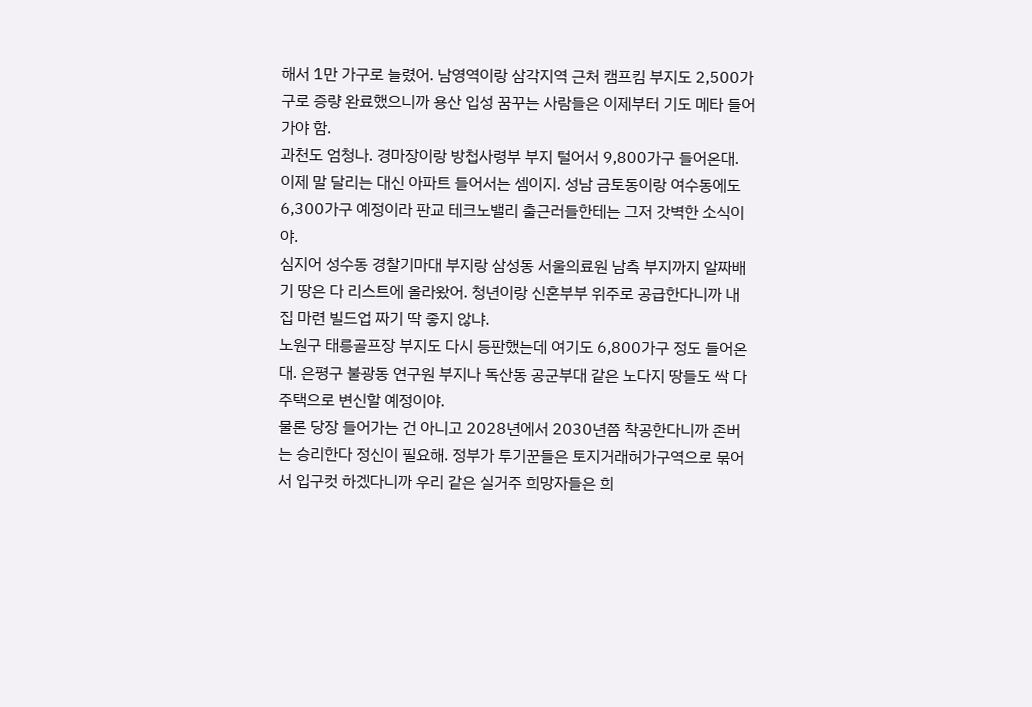해서 1만 가구로 늘렸어. 남영역이랑 삼각지역 근처 캠프킴 부지도 2,500가구로 증량 완료했으니까 용산 입성 꿈꾸는 사람들은 이제부터 기도 메타 들어가야 함.
과천도 엄청나. 경마장이랑 방첩사령부 부지 털어서 9,800가구 들어온대. 이제 말 달리는 대신 아파트 들어서는 셈이지. 성남 금토동이랑 여수동에도 6,300가구 예정이라 판교 테크노밸리 출근러들한테는 그저 갓벽한 소식이야.
심지어 성수동 경찰기마대 부지랑 삼성동 서울의료원 남측 부지까지 알짜배기 땅은 다 리스트에 올라왔어. 청년이랑 신혼부부 위주로 공급한다니까 내 집 마련 빌드업 짜기 딱 좋지 않냐.
노원구 태릉골프장 부지도 다시 등판했는데 여기도 6,800가구 정도 들어온대. 은평구 불광동 연구원 부지나 독산동 공군부대 같은 노다지 땅들도 싹 다 주택으로 변신할 예정이야.
물론 당장 들어가는 건 아니고 2028년에서 2030년쯤 착공한다니까 존버는 승리한다 정신이 필요해. 정부가 투기꾼들은 토지거래허가구역으로 묶어서 입구컷 하겠다니까 우리 같은 실거주 희망자들은 희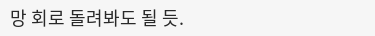망 회로 돌려봐도 될 듯.